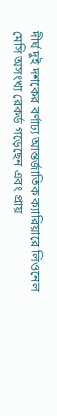দীর্ঘ দুই দশকের বর্ণাঢ্য আন্তর্জাতিক ক্যারিয়ারে লিওনেল মেসি অসংখ্য রেকর্ড গড়েছেন এবং প্রায়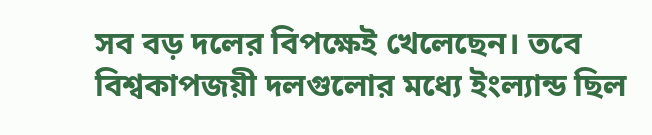সব বড় দলের বিপক্ষেই খেলেছেন। তবে বিশ্বকাপজয়ী দলগুলোর মধ্যে ইংল্যান্ড ছিল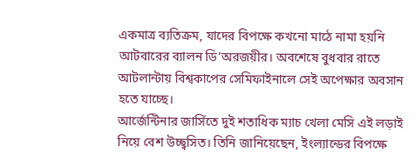একমাত্র ব্যতিক্রম, যাদের বিপক্ষে কখনো মাঠে নামা হয়নি আটবারের ব্যালন ডি’অরজয়ীর। অবশেষে বুধবার রাতে আটলান্টায় বিশ্বকাপের সেমিফাইনালে সেই অপেক্ষার অবসান হতে যাচ্ছে।
আর্জেন্টিনার জার্সিতে দুই শতাধিক ম্যাচ খেলা মেসি এই লড়াই নিয়ে বেশ উচ্ছ্বসিত। তিনি জানিয়েছেন, ইংল্যান্ডের বিপক্ষে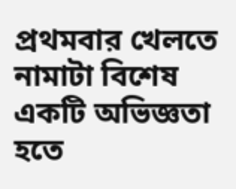প্রথমবার খেলতে নামাটা বিশেষ একটি অভিজ্ঞতা হতে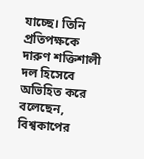যাচ্ছে। তিনি প্রতিপক্ষকে দারুণ শক্তিশালী দল হিসেবে অভিহিত করে বলেছেন, বিশ্বকাপের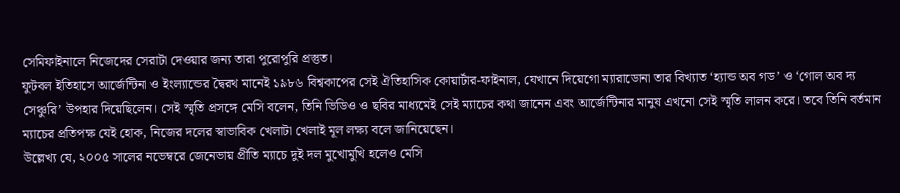সেমিফাইনালে নিজেদের সেরাটা দেওয়ার জন্য তারা পুরোপুরি প্রস্তুত।
ফুটবল ইতিহাসে আর্জেন্টিনা ও ইংল্যান্ডের দ্বৈরথ মানেই ১৯৮৬ বিশ্বকাপের সেই ঐতিহাসিক কোয়ার্টার-ফাইনাল, যেখানে দিয়েগো ম্যারাডোনা তার বিখ্যাত ‘হ্যান্ড অব গড’ ও ‘গোল অব দ্য সেঞ্চুরি’ উপহার দিয়েছিলেন। সেই স্মৃতি প্রসঙ্গে মেসি বলেন, তিনি ভিডিও ও ছবির মাধ্যমেই সেই ম্যাচের কথা জানেন এবং আর্জেন্টিনার মানুষ এখনো সেই স্মৃতি লালন করে। তবে তিনি বর্তমান ম্যাচের প্রতিপক্ষ যেই হোক, নিজের দলের স্বাভাবিক খেলাটা খেলাই মূল লক্ষ্য বলে জানিয়েছেন।
উল্লেখ্য যে, ২০০৫ সালের নভেম্বরে জেনেভায় প্রীতি ম্যাচে দুই দল মুখোমুখি হলেও মেসি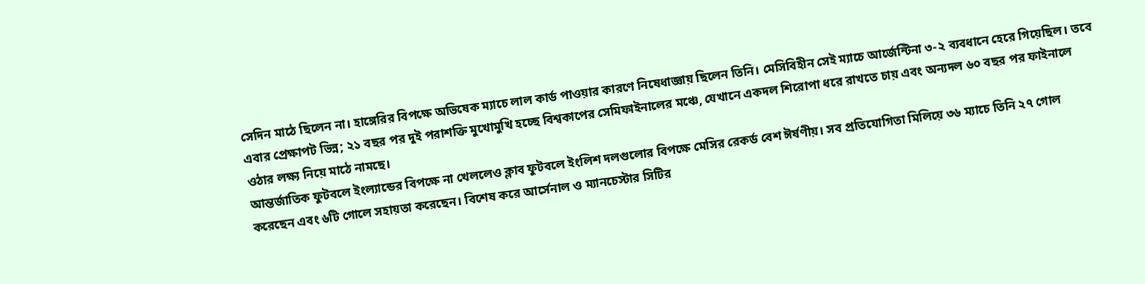সেদিন মাঠে ছিলেন না। হাঙ্গেরির বিপক্ষে অভিষেক ম্যাচে লাল কার্ড পাওয়ার কারণে নিষেধাজ্ঞায় ছিলেন তিনি। মেসিবিহীন সেই ম্যাচে আর্জেন্টিনা ৩-২ ব্যবধানে হেরে গিয়েছিল। তবে এবার প্রেক্ষাপট ভিন্ন; ২১ বছর পর দুই পরাশক্তি মুখোমুখি হচ্ছে বিশ্বকাপের সেমিফাইনালের মঞ্চে, যেখানে একদল শিরোপা ধরে রাখতে চায় এবং অন্যদল ৬০ বছর পর ফাইনালে ওঠার লক্ষ্য নিয়ে মাঠে নামছে।
আন্তর্জাতিক ফুটবলে ইংল্যান্ডের বিপক্ষে না খেললেও ক্লাব ফুটবলে ইংলিশ দলগুলোর বিপক্ষে মেসির রেকর্ড বেশ ঈর্ষণীয়। সব প্রতিযোগিতা মিলিয়ে ৩৬ ম্যাচে তিনি ২৭ গোল করেছেন এবং ৬টি গোলে সহায়তা করেছেন। বিশেষ করে আর্সেনাল ও ম্যানচেস্টার সিটির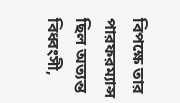বিপক্ষে তার পারফরম্যান্স ছিল অত্যন্ত বিধ্বংসী,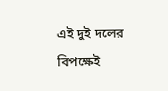এই দুই দলের বিপক্ষেই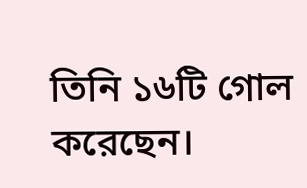তিনি ১৬টি গোল করেছেন।